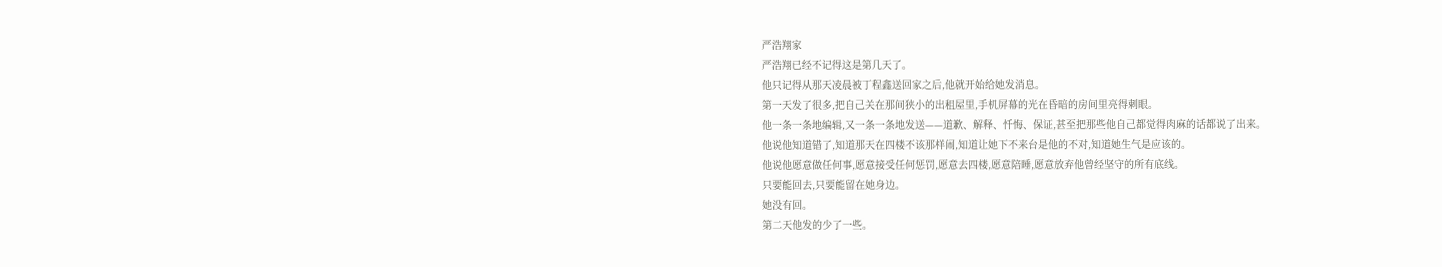严浩翔家
严浩翔已经不记得这是第几天了。
他只记得从那天凌晨被丁程鑫送回家之后,他就开始给她发消息。
第一天发了很多,把自己关在那间狭小的出租屋里,手机屏幕的光在昏暗的房间里亮得刺眼。
他一条一条地编辑,又一条一条地发送——道歉、解释、忏悔、保证,甚至把那些他自己都觉得肉麻的话都说了出来。
他说他知道错了,知道那天在四楼不该那样闹,知道让她下不来台是他的不对,知道她生气是应该的。
他说他愿意做任何事,愿意接受任何惩罚,愿意去四楼,愿意陪睡,愿意放弃他曾经坚守的所有底线。
只要能回去,只要能留在她身边。
她没有回。
第二天他发的少了一些。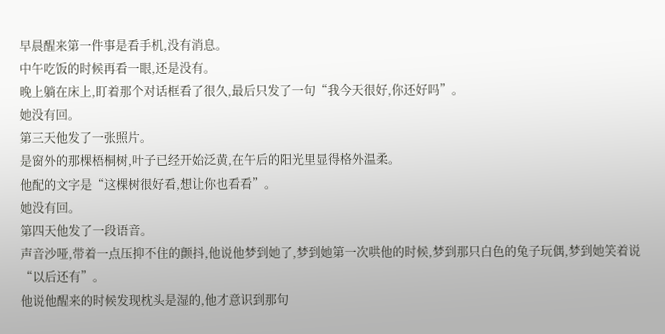早晨醒来第一件事是看手机,没有消息。
中午吃饭的时候再看一眼,还是没有。
晚上躺在床上,盯着那个对话框看了很久,最后只发了一句“我今天很好,你还好吗”。
她没有回。
第三天他发了一张照片。
是窗外的那棵梧桐树,叶子已经开始泛黄,在午后的阳光里显得格外温柔。
他配的文字是“这棵树很好看,想让你也看看”。
她没有回。
第四天他发了一段语音。
声音沙哑,带着一点压抑不住的颤抖,他说他梦到她了,梦到她第一次哄他的时候,梦到那只白色的兔子玩偶,梦到她笑着说“以后还有”。
他说他醒来的时候发现枕头是湿的,他才意识到那句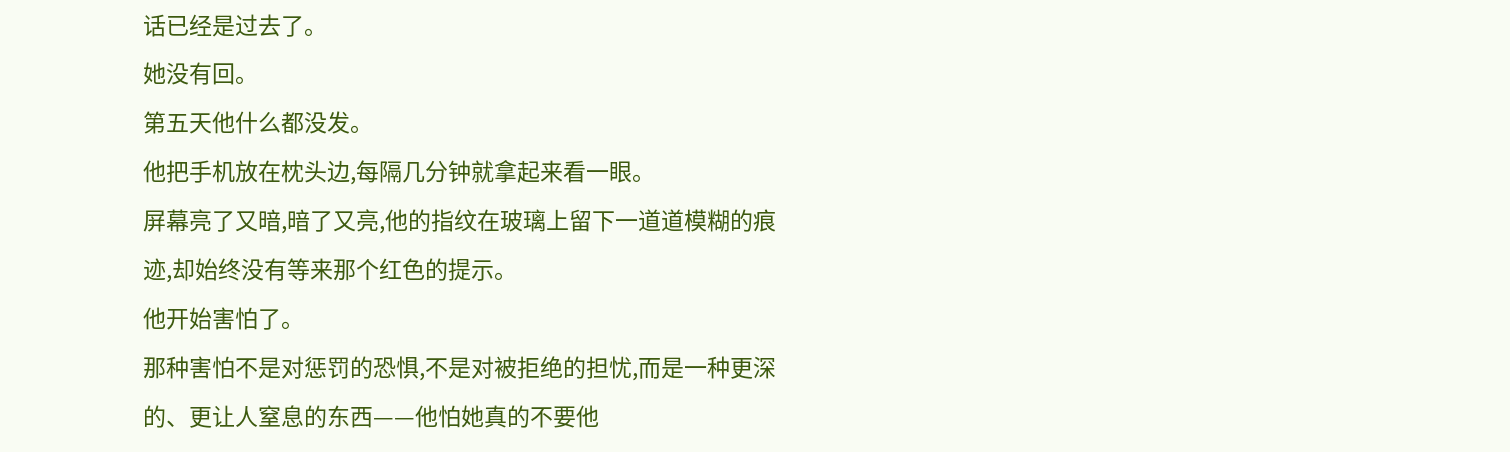话已经是过去了。
她没有回。
第五天他什么都没发。
他把手机放在枕头边,每隔几分钟就拿起来看一眼。
屏幕亮了又暗,暗了又亮,他的指纹在玻璃上留下一道道模糊的痕迹,却始终没有等来那个红色的提示。
他开始害怕了。
那种害怕不是对惩罚的恐惧,不是对被拒绝的担忧,而是一种更深的、更让人窒息的东西——他怕她真的不要他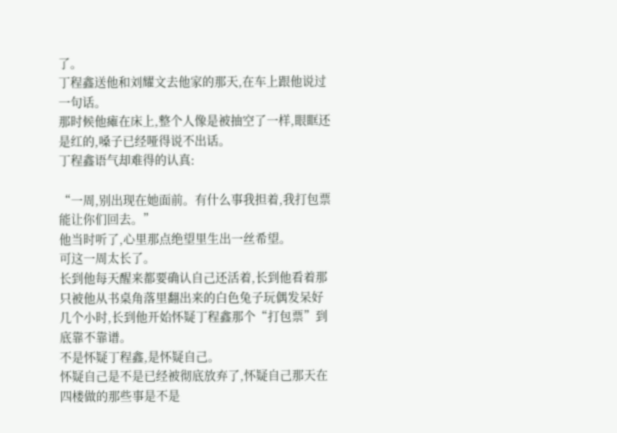了。
丁程鑫送他和刘耀文去他家的那天,在车上跟他说过一句话。
那时候他瘫在床上,整个人像是被抽空了一样,眼眶还是红的,嗓子已经哑得说不出话。
丁程鑫语气却难得的认真:

“一周,别出现在她面前。有什么事我担着,我打包票能让你们回去。”
他当时听了,心里那点绝望里生出一丝希望。
可这一周太长了。
长到他每天醒来都要确认自己还活着,长到他看着那只被他从书桌角落里翻出来的白色兔子玩偶发呆好几个小时,长到他开始怀疑丁程鑫那个“打包票”到底靠不靠谱。
不是怀疑丁程鑫,是怀疑自己。
怀疑自己是不是已经被彻底放弃了,怀疑自己那天在四楼做的那些事是不是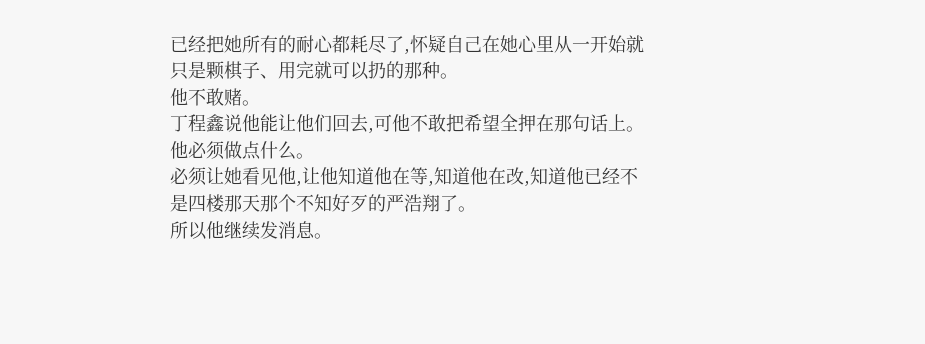已经把她所有的耐心都耗尽了,怀疑自己在她心里从一开始就只是颗棋子、用完就可以扔的那种。
他不敢赌。
丁程鑫说他能让他们回去,可他不敢把希望全押在那句话上。
他必须做点什么。
必须让她看见他,让他知道他在等,知道他在改,知道他已经不是四楼那天那个不知好歹的严浩翔了。
所以他继续发消息。